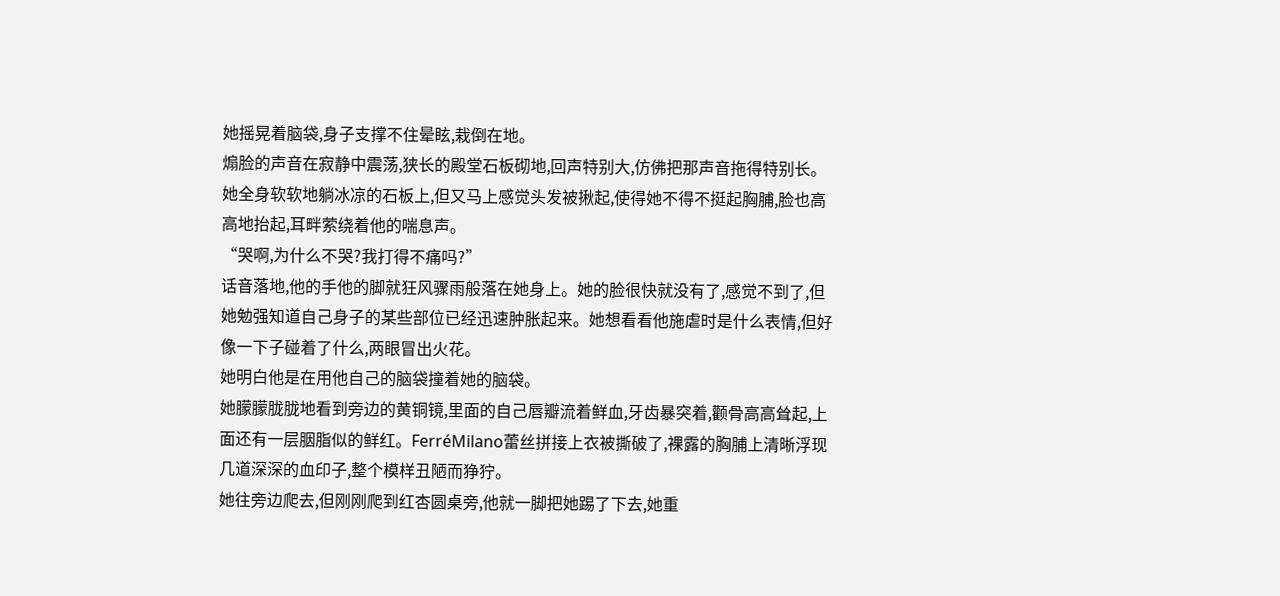她摇晃着脑袋,身子支撑不住晕眩,栽倒在地。
煽脸的声音在寂静中震荡,狭长的殿堂石板砌地,回声特别大,仿佛把那声音拖得特别长。
她全身软软地躺冰凉的石板上,但又马上感觉头发被揪起,使得她不得不挺起胸脯,脸也高高地抬起,耳畔萦绕着他的喘息声。
“哭啊,为什么不哭?我打得不痛吗?”
话音落地,他的手他的脚就狂风骤雨般落在她身上。她的脸很快就没有了,感觉不到了,但她勉强知道自己身子的某些部位已经迅速肿胀起来。她想看看他施虐时是什么表情,但好像一下子碰着了什么,两眼冒出火花。
她明白他是在用他自己的脑袋撞着她的脑袋。
她朦朦胧胧地看到旁边的黄铜镜,里面的自己唇瓣流着鲜血,牙齿暴突着,颧骨高高耸起,上面还有一层胭脂似的鲜红。FerréMilano蕾丝拼接上衣被撕破了,裸露的胸脯上清晰浮现几道深深的血印子,整个模样丑陋而狰狞。
她往旁边爬去,但刚刚爬到红杏圆桌旁,他就一脚把她踢了下去,她重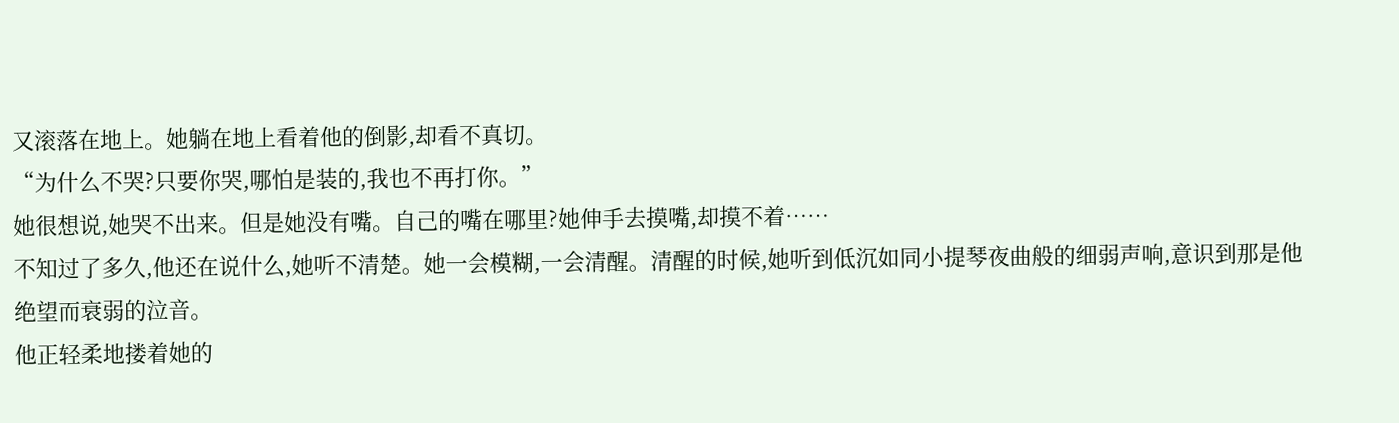又滚落在地上。她躺在地上看着他的倒影,却看不真切。
“为什么不哭?只要你哭,哪怕是装的,我也不再打你。”
她很想说,她哭不出来。但是她没有嘴。自己的嘴在哪里?她伸手去摸嘴,却摸不着……
不知过了多久,他还在说什么,她听不清楚。她一会模糊,一会清醒。清醒的时候,她听到低沉如同小提琴夜曲般的细弱声响,意识到那是他绝望而衰弱的泣音。
他正轻柔地搂着她的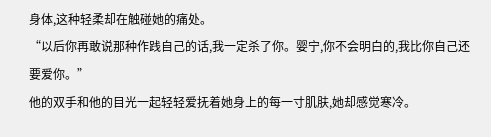身体,这种轻柔却在触碰她的痛处。
“以后你再敢说那种作践自己的话,我一定杀了你。婴宁,你不会明白的,我比你自己还要爱你。”
他的双手和他的目光一起轻轻爱抚着她身上的每一寸肌肤,她却感觉寒冷。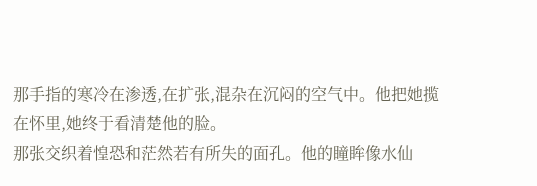那手指的寒冷在渗透,在扩张,混杂在沉闷的空气中。他把她揽在怀里,她终于看清楚他的脸。
那张交织着惶恐和茫然若有所失的面孔。他的瞳眸像水仙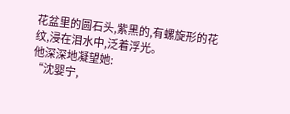花盆里的圆石头,紫黑的,有螺旋形的花纹,浸在泪水中,泛着浮光。
他深深地凝望她:
“沈婴宁,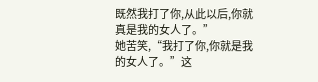既然我打了你,从此以后,你就真是我的女人了。”
她苦笑,“我打了你,你就是我的女人了。”这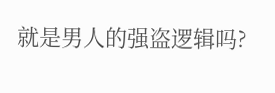就是男人的强盗逻辑吗?